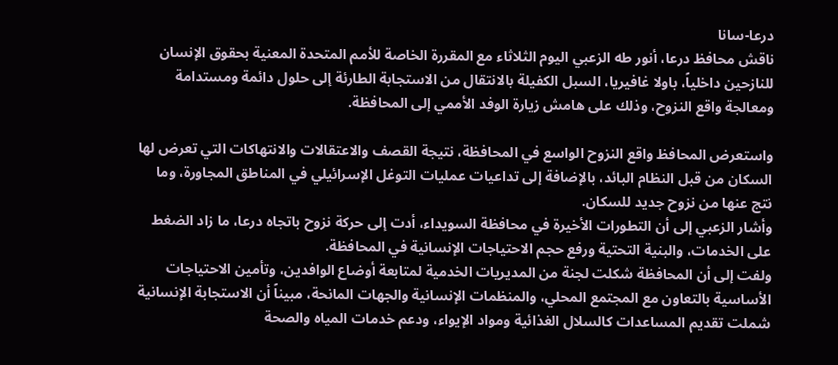درعا-سانا
ناقش محافظ درعا، أنور طه الزعبي اليوم الثلاثاء مع المقررة الخاصة للأمم المتحدة المعنية بحقوق الإنسان للنازحين داخلياً، باولا غافيريا، السبل الكفيلة بالانتقال من الاستجابة الطارئة إلى حلول دائمة ومستدامة ومعالجة واقع النزوح، وذلك على هامش زيارة الوفد الأممي إلى المحافظة.

واستعرض المحافظ واقع النزوح الواسع في المحافظة، نتيجة القصف والاعتقالات والانتهاكات التي تعرض لها السكان من قبل النظام البائد، بالإضافة إلى تداعيات عمليات التوغل الإسرائيلي في المناطق المجاورة، وما نتج عنها من نزوح جديد للسكان.
وأشار الزعبي إلى أن التطورات الأخيرة في محافظة السويداء، أدت إلى حركة نزوح باتجاه درعا، ما زاد الضغط على الخدمات، والبنية التحتية ورفع حجم الاحتياجات الإنسانية في المحافظة.
ولفت إلى أن المحافظة شكلت لجنة من المديريات الخدمية لمتابعة أوضاع الوافدين، وتأمين الاحتياجات الأساسية بالتعاون مع المجتمع المحلي، والمنظمات الإنسانية والجهات المانحة، مبيناً أن الاستجابة الإنسانية شملت تقديم المساعدات كالسلال الغذائية ومواد الإيواء، ودعم خدمات المياه والصحة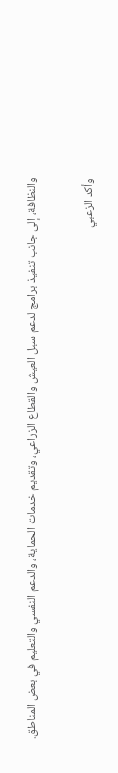والنظافة، إلى جانب تنفيذ برامج لدعم سبل العيش والقطاع الزراعي، وتقديم خدمات الحماية، والدعم النفسي والتعليم في بعض المناطق.

وأكد الزعبي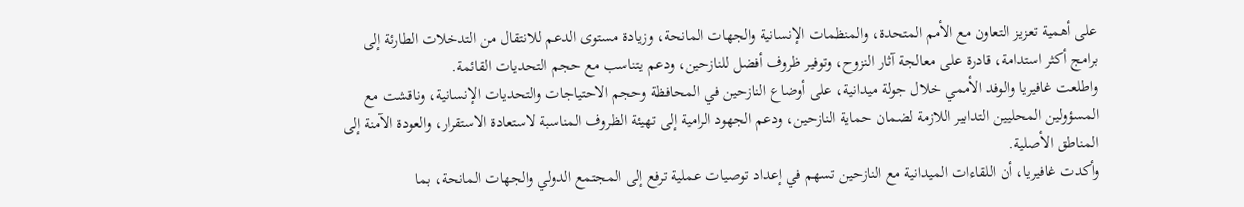على أهمية تعزيز التعاون مع الأمم المتحدة، والمنظمات الإنسانية والجهات المانحة، وزيادة مستوى الدعم للانتقال من التدخلات الطارئة إلى برامج أكثر استدامة، قادرة على معالجة آثار النزوح، وتوفير ظروف أفضل للنازحين، ودعم يتناسب مع حجم التحديات القائمة.
واطلعت غافيريا والوفد الأممي خلال جولة ميدانية، على أوضاع النازحين في المحافظة وحجم الاحتياجات والتحديات الإنسانية، وناقشت مع المسؤولين المحليين التدابير اللازمة لضمان حماية النازحين، ودعم الجهود الرامية إلى تهيئة الظروف المناسبة لاستعادة الاستقرار، والعودة الآمنة إلى المناطق الأصلية.
وأكدت غافيريا، أن اللقاءات الميدانية مع النازحين تسهم في إعداد توصيات عملية ترفع إلى المجتمع الدولي والجهات المانحة، بما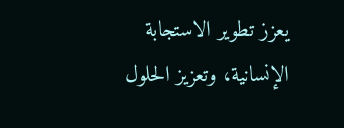يعزز تطوير الاستجابة الإنسانية، وتعزيز الحلول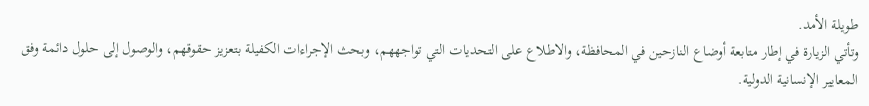طويلة الأمد.
وتأتي الزيارة في إطار متابعة أوضاع النازحين في المحافظة، والاطلاع على التحديات التي تواجههم، وبحث الإجراءات الكفيلة بتعزيز حقوقهم، والوصول إلى حلول دائمة وفق المعايير الإنسانية الدولية.